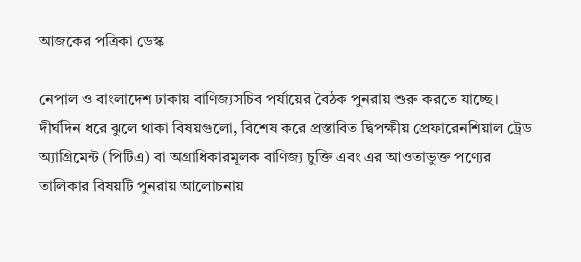আজকের পত্রিকা ডেস্ক

নেপাল ও বাংলাদেশ ঢাকায় বাণিজ্যসচিব পর্যায়ের বৈঠক পুনরায় শুরু করতে যাচ্ছে। দীর্ঘদিন ধরে ঝুলে থাকা বিষয়গুলো, বিশেষ করে প্রস্তাবিত দ্বিপক্ষীয় প্রেফারেনশিয়াল ট্রেড অ্যাগ্রিমেন্ট (পিটিএ) বা অগ্রাধিকারমূলক বাণিজ্য চুক্তি এবং এর আওতাভুক্ত পণ্যের তালিকার বিষয়টি পুনরায় আলোচনায়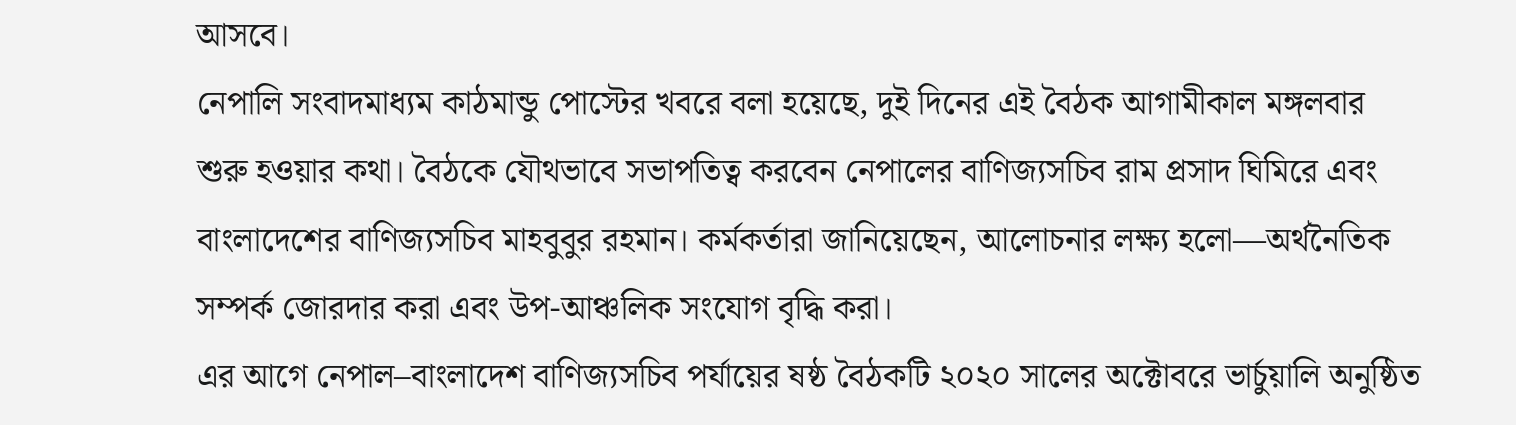আসবে।
নেপালি সংবাদমাধ্যম কাঠমান্ডু পোস্টের খবরে বলা হয়েছে, দুই দিনের এই বৈঠক আগামীকাল মঙ্গলবার শুরু হওয়ার কথা। বৈঠকে যৌথভাবে সভাপতিত্ব করবেন নেপালের বাণিজ্যসচিব রাম প্রসাদ ঘিমিরে এবং বাংলাদেশের বাণিজ্যসচিব মাহবুবুর রহমান। কর্মকর্তারা জানিয়েছেন, আলোচনার লক্ষ্য হলো—অর্থনৈতিক সম্পর্ক জোরদার করা এবং উপ-আঞ্চলিক সংযোগ বৃদ্ধি করা।
এর আগে নেপাল–বাংলাদেশ বাণিজ্যসচিব পর্যায়ের ষষ্ঠ বৈঠকটি ২০২০ সালের অক্টোবরে ভার্চুয়ালি অনুষ্ঠিত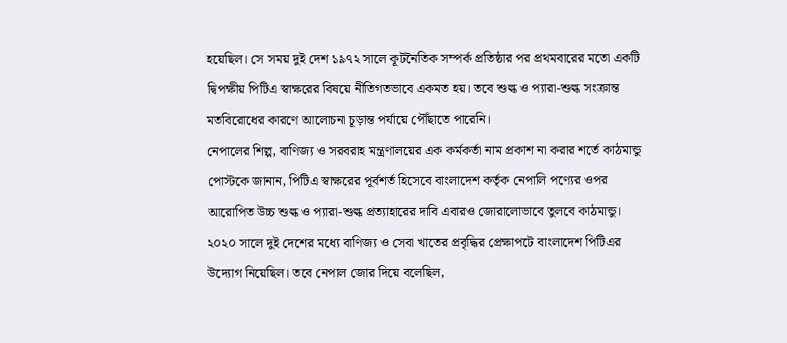হয়েছিল। সে সময় দুই দেশ ১৯৭২ সালে কূটনৈতিক সম্পর্ক প্রতিষ্ঠার পর প্রথমবারের মতো একটি দ্বিপক্ষীয় পিটিএ স্বাক্ষরের বিষয়ে নীতিগতভাবে একমত হয়। তবে শুল্ক ও প্যারা-শুল্ক সংক্রান্ত মতবিরোধের কারণে আলোচনা চূড়ান্ত পর্যায়ে পৌঁছাতে পারেনি।
নেপালের শিল্প, বাণিজ্য ও সরবরাহ মন্ত্রণালয়ের এক কর্মকর্তা নাম প্রকাশ না করার শর্তে কাঠমান্ডু পোস্টকে জানান, পিটিএ স্বাক্ষরের পূর্বশর্ত হিসেবে বাংলাদেশ কর্তৃক নেপালি পণ্যের ওপর আরোপিত উচ্চ শুল্ক ও প্যারা-শুল্ক প্রত্যাহারের দাবি এবারও জোরালোভাবে তুলবে কাঠমান্ডু।
২০২০ সালে দুই দেশের মধ্যে বাণিজ্য ও সেবা খাতের প্রবৃদ্ধির প্রেক্ষাপটে বাংলাদেশ পিটিএর উদ্যোগ নিয়েছিল। তবে নেপাল জোর দিয়ে বলেছিল,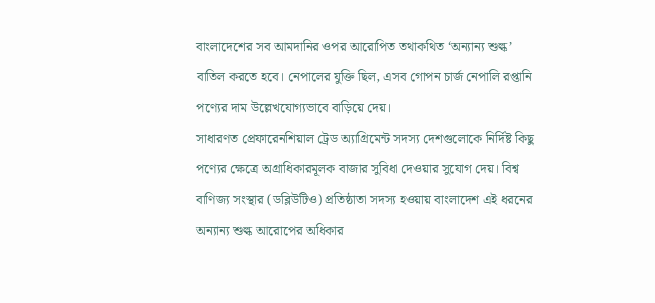বাংলাদেশের সব আমদানির ওপর আরোপিত তথাকথিত ‘অন্যান্য শুল্ক’ বাতিল করতে হবে। নেপালের যুক্তি ছিল, এসব গোপন চার্জ নেপালি রপ্তানি পণ্যের দাম উল্লেখযোগ্যভাবে বাড়িয়ে দেয়।
সাধারণত প্রেফারেনশিয়াল ট্রেড অ্যাগ্রিমেন্ট সদস্য দেশগুলোকে নির্দিষ্ট কিছু পণ্যের ক্ষেত্রে অগ্রাধিকারমূলক বাজার সুবিধা দেওয়ার সুযোগ দেয়। বিশ্ব বাণিজ্য সংস্থার (ডব্লিউটিও) প্রতিষ্ঠাতা সদস্য হওয়ায় বাংলাদেশ এই ধরনের অন্যান্য শুল্ক আরোপের অধিকার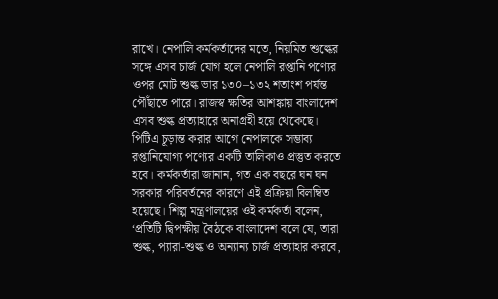রাখে। নেপালি কর্মকর্তাদের মতে, নিয়মিত শুল্কের সঙ্গে এসব চার্জ যোগ হলে নেপালি রপ্তানি পণ্যের ওপর মোট শুল্ক ভার ১৩০–১৩২ শতাংশ পর্যন্ত পৌঁছাতে পারে। রাজস্ব ক্ষতির আশঙ্কায় বাংলাদেশ এসব শুল্ক প্রত্যাহারে অনাগ্রহী হয়ে থেকেছে।
পিটিএ চূড়ান্ত করার আগে নেপালকে সম্ভাব্য রপ্তানিযোগ্য পণ্যের একটি তালিকাও প্রস্তুত করতে হবে। কর্মকর্তারা জানান, গত এক বছরে ঘন ঘন সরকার পরিবর্তনের কারণে এই প্রক্রিয়া বিলম্বিত হয়েছে। শিল্প মন্ত্রণালয়ের ওই কর্মকর্তা বলেন, ‘প্রতিটি দ্বিপক্ষীয় বৈঠকে বাংলাদেশ বলে যে, তারা শুল্ক, প্যারা-শুল্ক ও অন্যান্য চার্জ প্রত্যাহার করবে,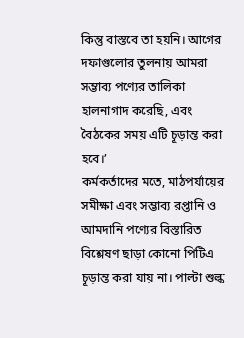কিন্তু বাস্তবে তা হয়নি। আগের দফাগুলোর তুলনায় আমরা সম্ভাব্য পণ্যের তালিকা হালনাগাদ করেছি, এবং বৈঠকের সময় এটি চূড়ান্ত করা হবে।’
কর্মকর্তাদের মতে, মাঠপর্যায়ের সমীক্ষা এবং সম্ভাব্য রপ্তানি ও আমদানি পণ্যের বিস্তারিত বিশ্লেষণ ছাড়া কোনো পিটিএ চূড়ান্ত করা যায় না। পাল্টা শুল্ক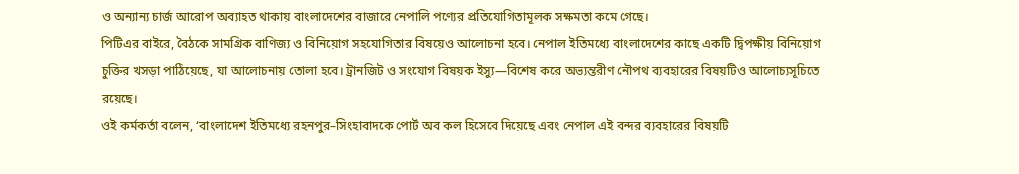ও অন্যান্য চার্জ আরোপ অব্যাহত থাকায় বাংলাদেশের বাজারে নেপালি পণ্যের প্রতিযোগিতামূলক সক্ষমতা কমে গেছে।
পিটিএর বাইরে, বৈঠকে সামগ্রিক বাণিজ্য ও বিনিয়োগ সহযোগিতার বিষয়েও আলোচনা হবে। নেপাল ইতিমধ্যে বাংলাদেশের কাছে একটি দ্বিপক্ষীয় বিনিয়োগ চুক্তির খসড়া পাঠিয়েছে, যা আলোচনায় তোলা হবে। ট্রানজিট ও সংযোগ বিষয়ক ইস্যু—বিশেষ করে অভ্যন্তরীণ নৌপথ ব্যবহারের বিষয়টিও আলোচ্যসূচিতে রয়েছে।
ওই কর্মকর্তা বলেন, ‘বাংলাদেশ ইতিমধ্যে রহনপুর–সিংহাবাদকে পোর্ট অব কল হিসেবে দিয়েছে এবং নেপাল এই বন্দর ব্যবহারের বিষয়টি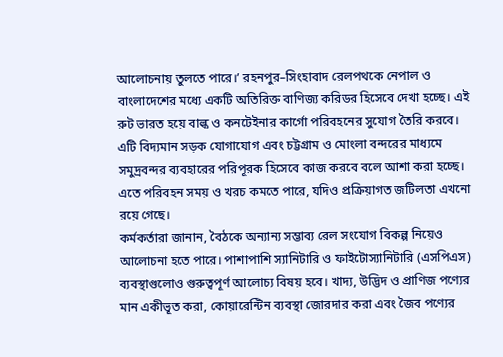আলোচনায় তুলতে পারে।’ রহনপুর–সিংহাবাদ রেলপথকে নেপাল ও বাংলাদেশের মধ্যে একটি অতিরিক্ত বাণিজ্য করিডর হিসেবে দেখা হচ্ছে। এই রুট ভারত হয়ে বাল্ক ও কনটেইনার কার্গো পরিবহনের সুযোগ তৈরি করবে। এটি বিদ্যমান সড়ক যোগাযোগ এবং চট্টগ্রাম ও মোংলা বন্দরের মাধ্যমে সমুদ্রবন্দর ব্যবহারের পরিপূরক হিসেবে কাজ করবে বলে আশা করা হচ্ছে। এতে পরিবহন সময় ও খরচ কমতে পারে, যদিও প্রক্রিয়াগত জটিলতা এখনো রয়ে গেছে।
কর্মকর্তারা জানান, বৈঠকে অন্যান্য সম্ভাব্য রেল সংযোগ বিকল্প নিয়েও আলোচনা হতে পারে। পাশাপাশি স্যানিটারি ও ফাইটোস্যানিটারি (এসপিএস) ব্যবস্থাগুলোও গুরুত্বপূর্ণ আলোচ্য বিষয় হবে। খাদ্য, উদ্ভিদ ও প্রাণিজ পণ্যের মান একীভূত করা, কোয়ারেন্টিন ব্যবস্থা জোরদার করা এবং জৈব পণ্যের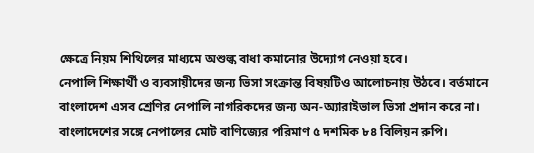ক্ষেত্রে নিয়ম শিথিলের মাধ্যমে অশুল্ক বাধা কমানোর উদ্যোগ নেওয়া হবে।
নেপালি শিক্ষার্থী ও ব্যবসায়ীদের জন্য ভিসা সংক্রান্ত বিষয়টিও আলোচনায় উঠবে। বর্তমানে বাংলাদেশ এসব শ্রেণির নেপালি নাগরিকদের জন্য অন-অ্যারাইভাল ভিসা প্রদান করে না।
বাংলাদেশের সঙ্গে নেপালের মোট বাণিজ্যের পরিমাণ ৫ দশমিক ৮৪ বিলিয়ন রুপি।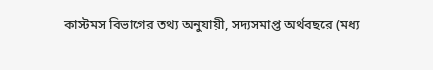কাস্টমস বিভাগের তথ্য অনুযায়ী, সদ্যসমাপ্ত অর্থবছরে (মধ্য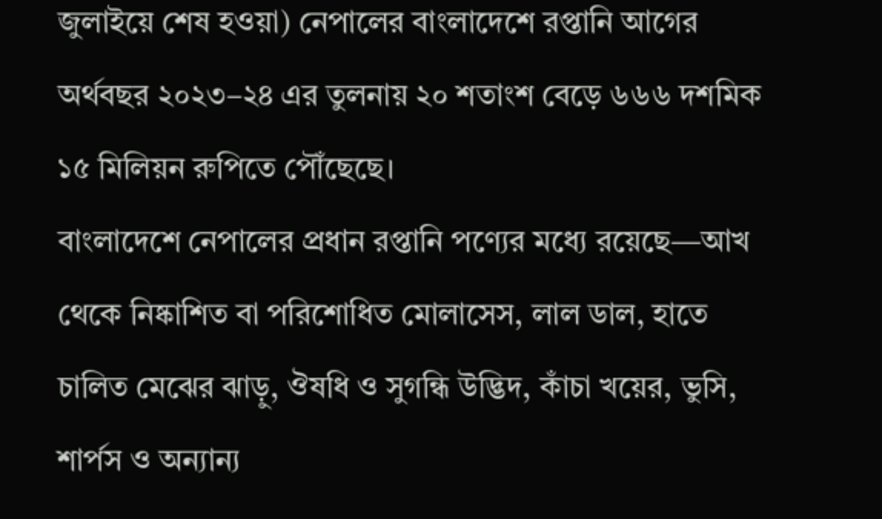জুলাইয়ে শেষ হওয়া) নেপালের বাংলাদেশে রপ্তানি আগের অর্থবছর ২০২৩–২৪ এর তুলনায় ২০ শতাংশ বেড়ে ৬৬৬ দশমিক ১৫ মিলিয়ন রুপিতে পৌঁছেছে।
বাংলাদেশে নেপালের প্রধান রপ্তানি পণ্যের মধ্যে রয়েছে—আখ থেকে নিষ্কাশিত বা পরিশোধিত মোলাসেস, লাল ডাল, হাতে চালিত মেঝের ঝাড়ু, ঔষধি ও সুগন্ধি উদ্ভিদ, কাঁচা খয়ের, ভুসি, শার্পস ও অন্যান্য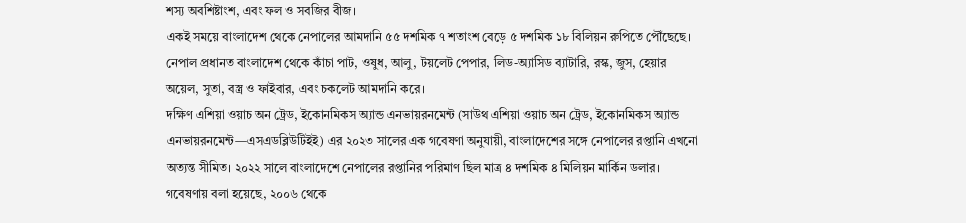শস্য অবশিষ্টাংশ, এবং ফল ও সবজির বীজ।
একই সময়ে বাংলাদেশ থেকে নেপালের আমদানি ৫৫ দশমিক ৭ শতাংশ বেড়ে ৫ দশমিক ১৮ বিলিয়ন রুপিতে পৌঁছেছে। নেপাল প্রধানত বাংলাদেশ থেকে কাঁচা পাট, ওষুধ, আলু, টয়লেট পেপার, লিড-অ্যাসিড ব্যাটারি, রস্ক, জুস, হেয়ার অয়েল, সুতা, বস্ত্র ও ফাইবার, এবং চকলেট আমদানি করে।
দক্ষিণ এশিয়া ওয়াচ অন ট্রেড, ইকোনমিকস অ্যান্ড এনভায়রনমেন্ট (সাউথ এশিয়া ওয়াচ অন ট্রেড, ইকোনমিকস অ্যান্ড এনভায়রনমেন্ট—এসএডব্লিউটিইই) এর ২০২৩ সালের এক গবেষণা অনুযায়ী, বাংলাদেশের সঙ্গে নেপালের রপ্তানি এখনো অত্যন্ত সীমিত। ২০২২ সালে বাংলাদেশে নেপালের রপ্তানির পরিমাণ ছিল মাত্র ৪ দশমিক ৪ মিলিয়ন মার্কিন ডলার।
গবেষণায় বলা হয়েছে, ২০০৬ থেকে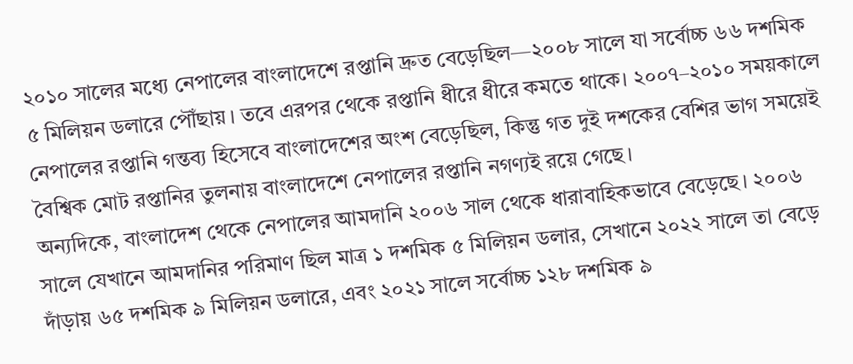২০১০ সালের মধ্যে নেপালের বাংলাদেশে রপ্তানি দ্রুত বেড়েছিল—২০০৮ সালে যা সর্বোচ্চ ৬৬ দশমিক ৫ মিলিয়ন ডলারে পৌঁছায়। তবে এরপর থেকে রপ্তানি ধীরে ধীরে কমতে থাকে। ২০০৭–২০১০ সময়কালে নেপালের রপ্তানি গন্তব্য হিসেবে বাংলাদেশের অংশ বেড়েছিল, কিন্তু গত দুই দশকের বেশির ভাগ সময়েই বৈশ্বিক মোট রপ্তানির তুলনায় বাংলাদেশে নেপালের রপ্তানি নগণ্যই রয়ে গেছে।
অন্যদিকে, বাংলাদেশ থেকে নেপালের আমদানি ২০০৬ সাল থেকে ধারাবাহিকভাবে বেড়েছে। ২০০৬ সালে যেখানে আমদানির পরিমাণ ছিল মাত্র ১ দশমিক ৫ মিলিয়ন ডলার, সেখানে ২০২২ সালে তা বেড়ে দাঁড়ায় ৬৫ দশমিক ৯ মিলিয়ন ডলারে, এবং ২০২১ সালে সর্বোচ্চ ১২৮ দশমিক ৯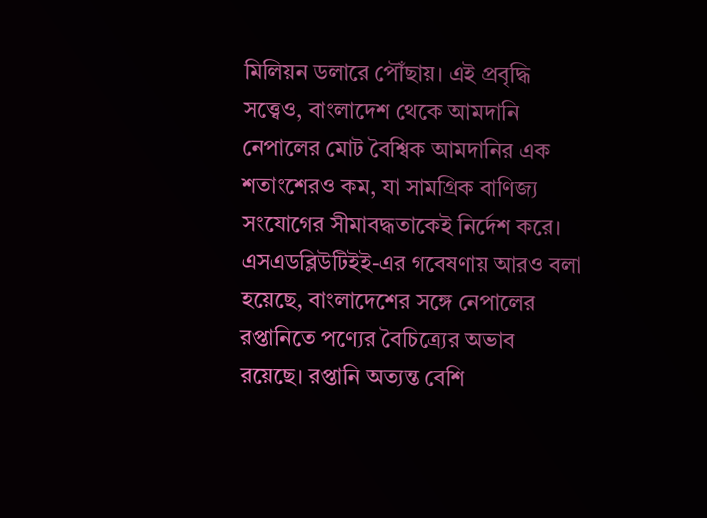মিলিয়ন ডলারে পৌঁছায়। এই প্রবৃদ্ধি সত্ত্বেও, বাংলাদেশ থেকে আমদানি নেপালের মোট বৈশ্বিক আমদানির এক শতাংশেরও কম, যা সামগ্রিক বাণিজ্য সংযোগের সীমাবদ্ধতাকেই নির্দেশ করে।
এসএডব্লিউটিইই-এর গবেষণায় আরও বলা হয়েছে, বাংলাদেশের সঙ্গে নেপালের রপ্তানিতে পণ্যের বৈচিত্র্যের অভাব রয়েছে। রপ্তানি অত্যন্ত বেশি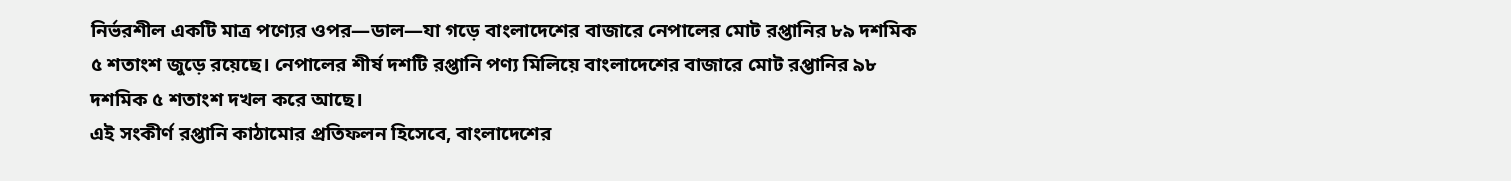নির্ভরশীল একটি মাত্র পণ্যের ওপর—ডাল—যা গড়ে বাংলাদেশের বাজারে নেপালের মোট রপ্তানির ৮৯ দশমিক ৫ শতাংশ জুড়ে রয়েছে। নেপালের শীর্ষ দশটি রপ্তানি পণ্য মিলিয়ে বাংলাদেশের বাজারে মোট রপ্তানির ৯৮ দশমিক ৫ শতাংশ দখল করে আছে।
এই সংকীর্ণ রপ্তানি কাঠামোর প্রতিফলন হিসেবে, বাংলাদেশের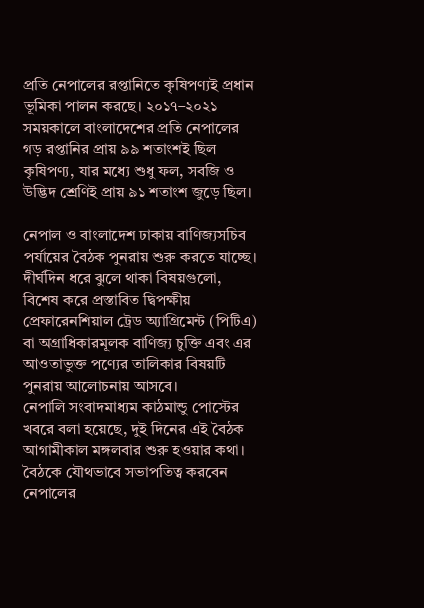প্রতি নেপালের রপ্তানিতে কৃষিপণ্যই প্রধান ভূমিকা পালন করছে। ২০১৭–২০২১ সময়কালে বাংলাদেশের প্রতি নেপালের গড় রপ্তানির প্রায় ৯৯ শতাংশই ছিল কৃষিপণ্য, যার মধ্যে শুধু ফল, সবজি ও উদ্ভিদ শ্রেণিই প্রায় ৯১ শতাংশ জুড়ে ছিল।

নেপাল ও বাংলাদেশ ঢাকায় বাণিজ্যসচিব পর্যায়ের বৈঠক পুনরায় শুরু করতে যাচ্ছে। দীর্ঘদিন ধরে ঝুলে থাকা বিষয়গুলো, বিশেষ করে প্রস্তাবিত দ্বিপক্ষীয় প্রেফারেনশিয়াল ট্রেড অ্যাগ্রিমেন্ট (পিটিএ) বা অগ্রাধিকারমূলক বাণিজ্য চুক্তি এবং এর আওতাভুক্ত পণ্যের তালিকার বিষয়টি পুনরায় আলোচনায় আসবে।
নেপালি সংবাদমাধ্যম কাঠমান্ডু পোস্টের খবরে বলা হয়েছে, দুই দিনের এই বৈঠক আগামীকাল মঙ্গলবার শুরু হওয়ার কথা। বৈঠকে যৌথভাবে সভাপতিত্ব করবেন নেপালের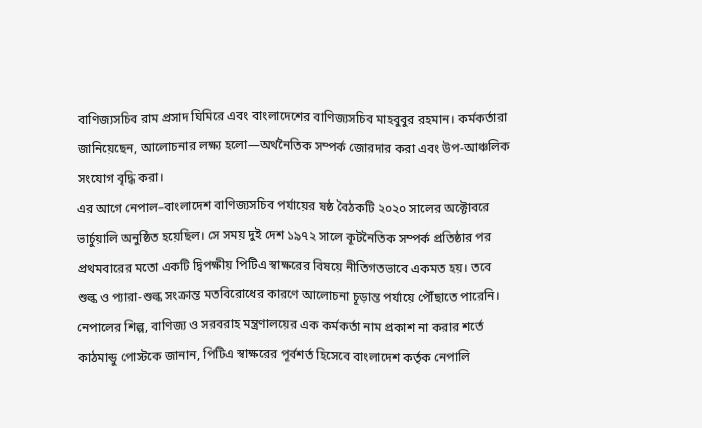বাণিজ্যসচিব রাম প্রসাদ ঘিমিরে এবং বাংলাদেশের বাণিজ্যসচিব মাহবুবুর রহমান। কর্মকর্তারা জানিয়েছেন, আলোচনার লক্ষ্য হলো—অর্থনৈতিক সম্পর্ক জোরদার করা এবং উপ-আঞ্চলিক সংযোগ বৃদ্ধি করা।
এর আগে নেপাল–বাংলাদেশ বাণিজ্যসচিব পর্যায়ের ষষ্ঠ বৈঠকটি ২০২০ সালের অক্টোবরে ভার্চুয়ালি অনুষ্ঠিত হয়েছিল। সে সময় দুই দেশ ১৯৭২ সালে কূটনৈতিক সম্পর্ক প্রতিষ্ঠার পর প্রথমবারের মতো একটি দ্বিপক্ষীয় পিটিএ স্বাক্ষরের বিষয়ে নীতিগতভাবে একমত হয়। তবে শুল্ক ও প্যারা-শুল্ক সংক্রান্ত মতবিরোধের কারণে আলোচনা চূড়ান্ত পর্যায়ে পৌঁছাতে পারেনি।
নেপালের শিল্প, বাণিজ্য ও সরবরাহ মন্ত্রণালয়ের এক কর্মকর্তা নাম প্রকাশ না করার শর্তে কাঠমান্ডু পোস্টকে জানান, পিটিএ স্বাক্ষরের পূর্বশর্ত হিসেবে বাংলাদেশ কর্তৃক নেপালি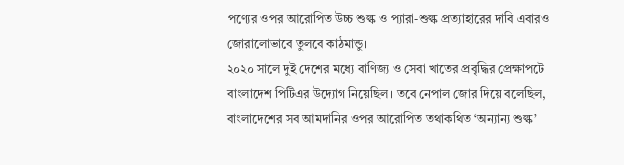পণ্যের ওপর আরোপিত উচ্চ শুল্ক ও প্যারা-শুল্ক প্রত্যাহারের দাবি এবারও জোরালোভাবে তুলবে কাঠমান্ডু।
২০২০ সালে দুই দেশের মধ্যে বাণিজ্য ও সেবা খাতের প্রবৃদ্ধির প্রেক্ষাপটে বাংলাদেশ পিটিএর উদ্যোগ নিয়েছিল। তবে নেপাল জোর দিয়ে বলেছিল, বাংলাদেশের সব আমদানির ওপর আরোপিত তথাকথিত ‘অন্যান্য শুল্ক’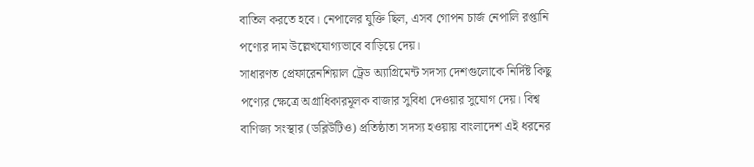বাতিল করতে হবে। নেপালের যুক্তি ছিল, এসব গোপন চার্জ নেপালি রপ্তানি পণ্যের দাম উল্লেখযোগ্যভাবে বাড়িয়ে দেয়।
সাধারণত প্রেফারেনশিয়াল ট্রেড অ্যাগ্রিমেন্ট সদস্য দেশগুলোকে নির্দিষ্ট কিছু পণ্যের ক্ষেত্রে অগ্রাধিকারমূলক বাজার সুবিধা দেওয়ার সুযোগ দেয়। বিশ্ব বাণিজ্য সংস্থার (ডব্লিউটিও) প্রতিষ্ঠাতা সদস্য হওয়ায় বাংলাদেশ এই ধরনের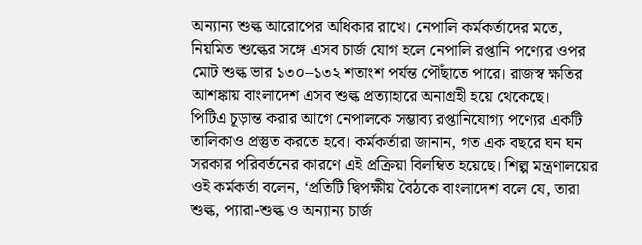অন্যান্য শুল্ক আরোপের অধিকার রাখে। নেপালি কর্মকর্তাদের মতে, নিয়মিত শুল্কের সঙ্গে এসব চার্জ যোগ হলে নেপালি রপ্তানি পণ্যের ওপর মোট শুল্ক ভার ১৩০–১৩২ শতাংশ পর্যন্ত পৌঁছাতে পারে। রাজস্ব ক্ষতির আশঙ্কায় বাংলাদেশ এসব শুল্ক প্রত্যাহারে অনাগ্রহী হয়ে থেকেছে।
পিটিএ চূড়ান্ত করার আগে নেপালকে সম্ভাব্য রপ্তানিযোগ্য পণ্যের একটি তালিকাও প্রস্তুত করতে হবে। কর্মকর্তারা জানান, গত এক বছরে ঘন ঘন সরকার পরিবর্তনের কারণে এই প্রক্রিয়া বিলম্বিত হয়েছে। শিল্প মন্ত্রণালয়ের ওই কর্মকর্তা বলেন, ‘প্রতিটি দ্বিপক্ষীয় বৈঠকে বাংলাদেশ বলে যে, তারা শুল্ক, প্যারা-শুল্ক ও অন্যান্য চার্জ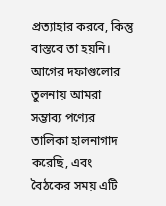প্রত্যাহার করবে, কিন্তু বাস্তবে তা হয়নি। আগের দফাগুলোর তুলনায় আমরা সম্ভাব্য পণ্যের তালিকা হালনাগাদ করেছি, এবং বৈঠকের সময় এটি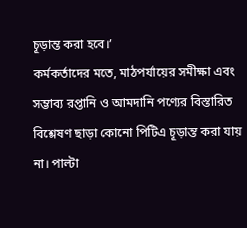চূড়ান্ত করা হবে।’
কর্মকর্তাদের মতে, মাঠপর্যায়ের সমীক্ষা এবং সম্ভাব্য রপ্তানি ও আমদানি পণ্যের বিস্তারিত বিশ্লেষণ ছাড়া কোনো পিটিএ চূড়ান্ত করা যায় না। পাল্টা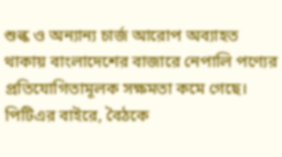শুল্ক ও অন্যান্য চার্জ আরোপ অব্যাহত থাকায় বাংলাদেশের বাজারে নেপালি পণ্যের প্রতিযোগিতামূলক সক্ষমতা কমে গেছে।
পিটিএর বাইরে, বৈঠকে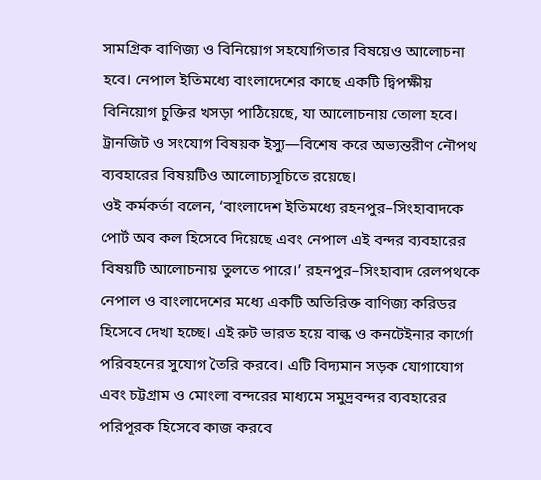সামগ্রিক বাণিজ্য ও বিনিয়োগ সহযোগিতার বিষয়েও আলোচনা হবে। নেপাল ইতিমধ্যে বাংলাদেশের কাছে একটি দ্বিপক্ষীয় বিনিয়োগ চুক্তির খসড়া পাঠিয়েছে, যা আলোচনায় তোলা হবে। ট্রানজিট ও সংযোগ বিষয়ক ইস্যু—বিশেষ করে অভ্যন্তরীণ নৌপথ ব্যবহারের বিষয়টিও আলোচ্যসূচিতে রয়েছে।
ওই কর্মকর্তা বলেন, ‘বাংলাদেশ ইতিমধ্যে রহনপুর–সিংহাবাদকে পোর্ট অব কল হিসেবে দিয়েছে এবং নেপাল এই বন্দর ব্যবহারের বিষয়টি আলোচনায় তুলতে পারে।’ রহনপুর–সিংহাবাদ রেলপথকে নেপাল ও বাংলাদেশের মধ্যে একটি অতিরিক্ত বাণিজ্য করিডর হিসেবে দেখা হচ্ছে। এই রুট ভারত হয়ে বাল্ক ও কনটেইনার কার্গো পরিবহনের সুযোগ তৈরি করবে। এটি বিদ্যমান সড়ক যোগাযোগ এবং চট্টগ্রাম ও মোংলা বন্দরের মাধ্যমে সমুদ্রবন্দর ব্যবহারের পরিপূরক হিসেবে কাজ করবে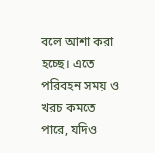বলে আশা করা হচ্ছে। এতে পরিবহন সময় ও খরচ কমতে পারে, যদিও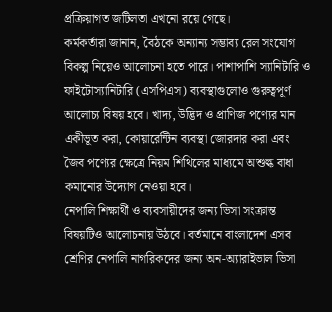প্রক্রিয়াগত জটিলতা এখনো রয়ে গেছে।
কর্মকর্তারা জানান, বৈঠকে অন্যান্য সম্ভাব্য রেল সংযোগ বিকল্প নিয়েও আলোচনা হতে পারে। পাশাপাশি স্যানিটারি ও ফাইটোস্যানিটারি (এসপিএস) ব্যবস্থাগুলোও গুরুত্বপূর্ণ আলোচ্য বিষয় হবে। খাদ্য, উদ্ভিদ ও প্রাণিজ পণ্যের মান একীভূত করা, কোয়ারেন্টিন ব্যবস্থা জোরদার করা এবং জৈব পণ্যের ক্ষেত্রে নিয়ম শিথিলের মাধ্যমে অশুল্ক বাধা কমানোর উদ্যোগ নেওয়া হবে।
নেপালি শিক্ষার্থী ও ব্যবসায়ীদের জন্য ভিসা সংক্রান্ত বিষয়টিও আলোচনায় উঠবে। বর্তমানে বাংলাদেশ এসব শ্রেণির নেপালি নাগরিকদের জন্য অন-অ্যারাইভাল ভিসা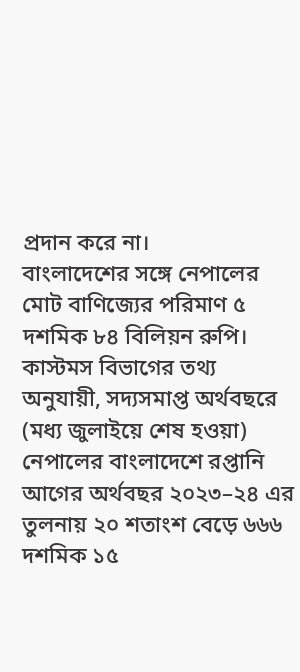প্রদান করে না।
বাংলাদেশের সঙ্গে নেপালের মোট বাণিজ্যের পরিমাণ ৫ দশমিক ৮৪ বিলিয়ন রুপি। কাস্টমস বিভাগের তথ্য অনুযায়ী, সদ্যসমাপ্ত অর্থবছরে (মধ্য জুলাইয়ে শেষ হওয়া) নেপালের বাংলাদেশে রপ্তানি আগের অর্থবছর ২০২৩–২৪ এর তুলনায় ২০ শতাংশ বেড়ে ৬৬৬ দশমিক ১৫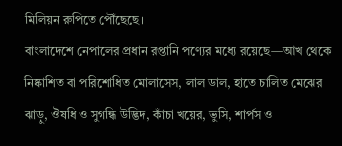মিলিয়ন রুপিতে পৌঁছেছে।
বাংলাদেশে নেপালের প্রধান রপ্তানি পণ্যের মধ্যে রয়েছে—আখ থেকে নিষ্কাশিত বা পরিশোধিত মোলাসেস, লাল ডাল, হাতে চালিত মেঝের ঝাড়ু, ঔষধি ও সুগন্ধি উদ্ভিদ, কাঁচা খয়ের, ভুসি, শার্পস ও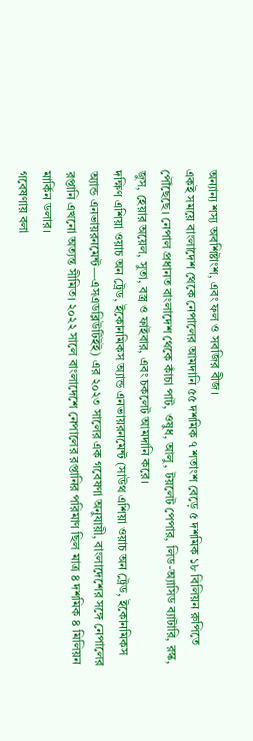অন্যান্য শস্য অবশিষ্টাংশ, এবং ফল ও সবজির বীজ।
একই সময়ে বাংলাদেশ থেকে নেপালের আমদানি ৫৫ দশমিক ৭ শতাংশ বেড়ে ৫ দশমিক ১৮ বিলিয়ন রুপিতে পৌঁছেছে। নেপাল প্রধানত বাংলাদেশ থেকে কাঁচা পাট, ওষুধ, আলু, টয়লেট পেপার, লিড-অ্যাসিড ব্যাটারি, রস্ক, জুস, হেয়ার অয়েল, সুতা, বস্ত্র ও ফাইবার, এবং চকলেট আমদানি করে।
দক্ষিণ এশিয়া ওয়াচ অন ট্রেড, ইকোনমিকস অ্যান্ড এনভায়রনমেন্ট (সাউথ এশিয়া ওয়াচ অন ট্রেড, ইকোনমিকস অ্যান্ড এনভায়রনমেন্ট—এসএডব্লিউটিইই) এর ২০২৩ সালের এক গবেষণা অনুযায়ী, বাংলাদেশের সঙ্গে নেপালের রপ্তানি এখনো অত্যন্ত সীমিত। ২০২২ সালে বাংলাদেশে নেপালের রপ্তানির পরিমাণ ছিল মাত্র ৪ দশমিক ৪ মিলিয়ন মার্কিন ডলার।
গবেষণায় বলা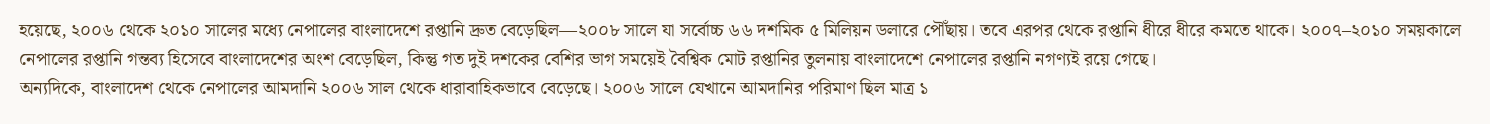হয়েছে, ২০০৬ থেকে ২০১০ সালের মধ্যে নেপালের বাংলাদেশে রপ্তানি দ্রুত বেড়েছিল—২০০৮ সালে যা সর্বোচ্চ ৬৬ দশমিক ৫ মিলিয়ন ডলারে পৌঁছায়। তবে এরপর থেকে রপ্তানি ধীরে ধীরে কমতে থাকে। ২০০৭–২০১০ সময়কালে নেপালের রপ্তানি গন্তব্য হিসেবে বাংলাদেশের অংশ বেড়েছিল, কিন্তু গত দুই দশকের বেশির ভাগ সময়েই বৈশ্বিক মোট রপ্তানির তুলনায় বাংলাদেশে নেপালের রপ্তানি নগণ্যই রয়ে গেছে।
অন্যদিকে, বাংলাদেশ থেকে নেপালের আমদানি ২০০৬ সাল থেকে ধারাবাহিকভাবে বেড়েছে। ২০০৬ সালে যেখানে আমদানির পরিমাণ ছিল মাত্র ১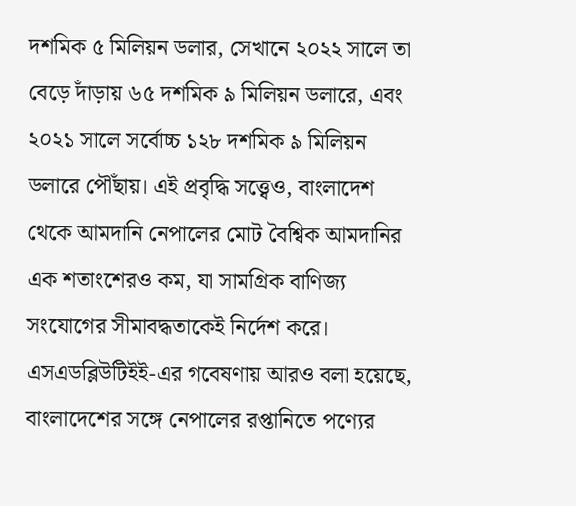দশমিক ৫ মিলিয়ন ডলার, সেখানে ২০২২ সালে তা বেড়ে দাঁড়ায় ৬৫ দশমিক ৯ মিলিয়ন ডলারে, এবং ২০২১ সালে সর্বোচ্চ ১২৮ দশমিক ৯ মিলিয়ন ডলারে পৌঁছায়। এই প্রবৃদ্ধি সত্ত্বেও, বাংলাদেশ থেকে আমদানি নেপালের মোট বৈশ্বিক আমদানির এক শতাংশেরও কম, যা সামগ্রিক বাণিজ্য সংযোগের সীমাবদ্ধতাকেই নির্দেশ করে।
এসএডব্লিউটিইই-এর গবেষণায় আরও বলা হয়েছে, বাংলাদেশের সঙ্গে নেপালের রপ্তানিতে পণ্যের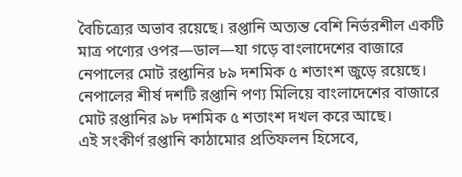বৈচিত্র্যের অভাব রয়েছে। রপ্তানি অত্যন্ত বেশি নির্ভরশীল একটি মাত্র পণ্যের ওপর—ডাল—যা গড়ে বাংলাদেশের বাজারে নেপালের মোট রপ্তানির ৮৯ দশমিক ৫ শতাংশ জুড়ে রয়েছে। নেপালের শীর্ষ দশটি রপ্তানি পণ্য মিলিয়ে বাংলাদেশের বাজারে মোট রপ্তানির ৯৮ দশমিক ৫ শতাংশ দখল করে আছে।
এই সংকীর্ণ রপ্তানি কাঠামোর প্রতিফলন হিসেবে,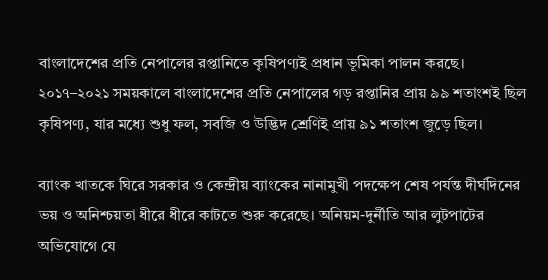বাংলাদেশের প্রতি নেপালের রপ্তানিতে কৃষিপণ্যই প্রধান ভূমিকা পালন করছে। ২০১৭–২০২১ সময়কালে বাংলাদেশের প্রতি নেপালের গড় রপ্তানির প্রায় ৯৯ শতাংশই ছিল কৃষিপণ্য, যার মধ্যে শুধু ফল, সবজি ও উদ্ভিদ শ্রেণিই প্রায় ৯১ শতাংশ জুড়ে ছিল।

ব্যাংক খাতকে ঘিরে সরকার ও কেন্দ্রীয় ব্যাংকের নানামুখী পদক্ষেপ শেষ পর্যন্ত দীর্ঘদিনের ভয় ও অনিশ্চয়তা ধীরে ধীরে কাটতে শুরু করেছে। অনিয়ম-দুর্নীতি আর লুটপাটের অভিযোগে যে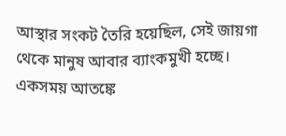আস্থার সংকট তৈরি হয়েছিল, সেই জায়গা থেকে মানুষ আবার ব্যাংকমুখী হচ্ছে। একসময় আতঙ্কে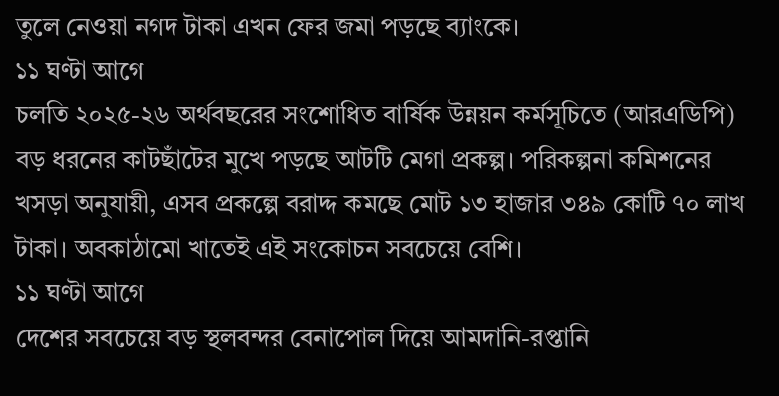তুলে নেওয়া নগদ টাকা এখন ফের জমা পড়ছে ব্যাংকে।
১১ ঘণ্টা আগে
চলতি ২০২৫-২৬ অর্থবছরের সংশোধিত বার্ষিক উন্নয়ন কর্মসূচিতে (আরএডিপি) বড় ধরনের কাটছাঁটের মুখে পড়ছে আটটি মেগা প্রকল্প। পরিকল্পনা কমিশনের খসড়া অনুযায়ী, এসব প্রকল্পে বরাদ্দ কমছে মোট ১৩ হাজার ৩৪৯ কোটি ৭০ লাখ টাকা। অবকাঠামো খাতেই এই সংকোচন সবচেয়ে বেশি।
১১ ঘণ্টা আগে
দেশের সবচেয়ে বড় স্থলবন্দর বেনাপোল দিয়ে আমদানি-রপ্তানি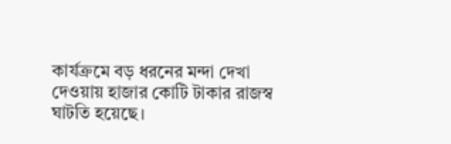কার্যক্রমে বড় ধরনের মন্দা দেখা দেওয়ায় হাজার কোটি টাকার রাজস্ব ঘাটতি হয়েছে।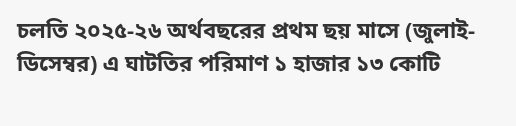চলতি ২০২৫-২৬ অর্থবছরের প্রথম ছয় মাসে (জুলাই-ডিসেম্বর) এ ঘাটতির পরিমাণ ১ হাজার ১৩ কোটি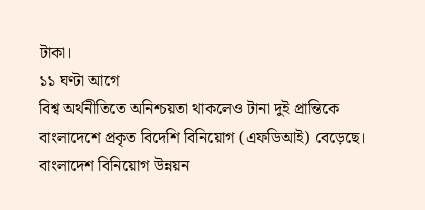টাকা।
১১ ঘণ্টা আগে
বিশ্ব অর্থনীতিতে অনিশ্চয়তা থাকলেও টানা দুই প্রান্তিকে বাংলাদেশে প্রকৃত বিদেশি বিনিয়োগ (এফডিআই) বেড়েছে। বাংলাদেশ বিনিয়োগ উন্নয়ন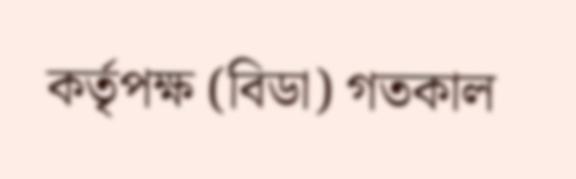কর্তৃপক্ষ (বিডা) গতকাল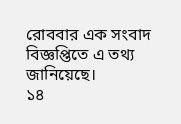রোববার এক সংবাদ বিজ্ঞপ্তিতে এ তথ্য জানিয়েছে।
১৪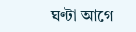ঘণ্টা আগে